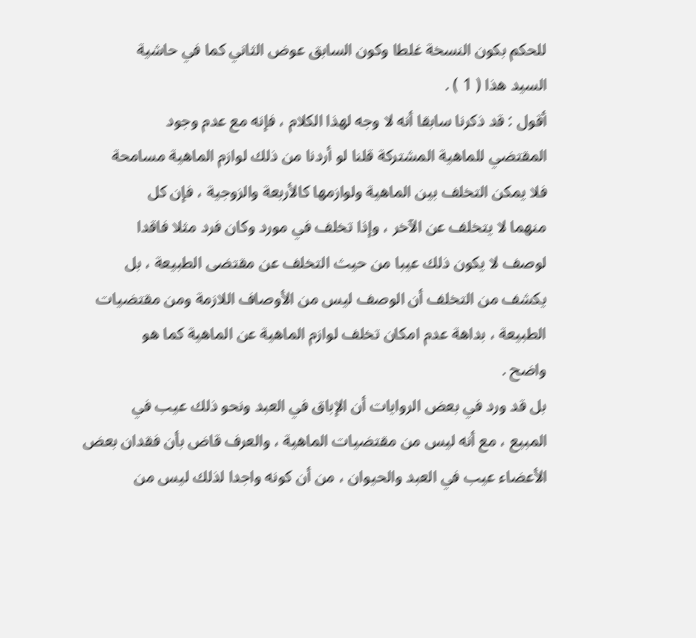للحكم بكون النسخة غلطا وكون السابق عوض الثاني كما في حاشية
السيد هذا ( 1 ) .
أقول : قد ذكرنا سابقا أنه لا وجه لهذا الكلام ، فإنه مع عدم وجود
المقتضي للماهية المشتركة قلنا لو أردنا من ذلك لوازم الماهية مسامحة
فلا يمكن التخلف بين الماهية ولوازمها كالأربعة والزوجية ، فإن كل
منهما لا يتخلف عن الآخر ، وإذا تخلف في مورد وكان فرد مثلا فاقدا
لوصف لا يكون ذلك عيبا من حيث التخلف عن مقتضى الطبيعة ، بل
يكشف من التخلف أن الوصف ليس من الأوصاف اللازمة ومن مقتضيات
الطبيعة ، بداهة عدم امكان تخلف لوازم الماهية عن الماهية كما هو
واضح .
بل قد ورد في بعض الروايات أن الإباق في العبد ونحو ذلك عيب في
المبيع ، مع أنه ليس من مقتضيات الماهية ، والعرف قاض بأن فقدان بعض
الأعضاء عيب في العبد والحيوان ، من أن كونه واجدا لذلك ليس من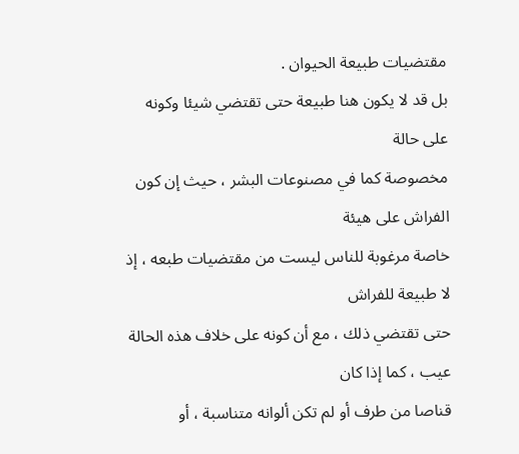مقتضيات طبيعة الحيوان .
بل قد لا يكون هنا طبيعة حتى تقتضي شيئا وكونه على حالة
مخصوصة كما في مصنوعات البشر ، حيث إن كون الفراش على هيئة
خاصة مرغوبة للناس ليست من مقتضيات طبعه ، إذ لا طبيعة للفراش
حتى تقتضي ذلك ، مع أن كونه على خلاف هذه الحالة عيب ، كما إذا كان
قناصا من طرف أو لم تكن ألوانه متناسبة ، أو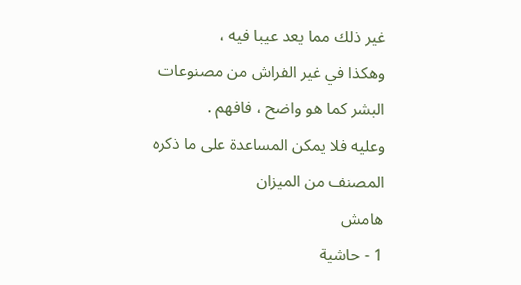غير ذلك مما يعد عيبا فيه ،
وهكذا في غير الفراش من مصنوعات البشر كما هو واضح ، فافهم .
وعليه فلا يمكن المساعدة على ما ذكره المصنف من الميزان
هامش
1 - حاشية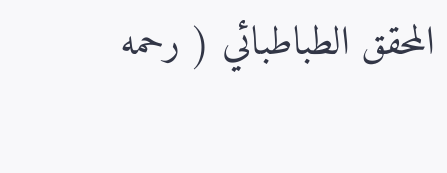المحقق الطباطبائي ( رحمه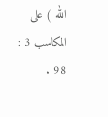الله ) على المكاسب 3 : 98 .